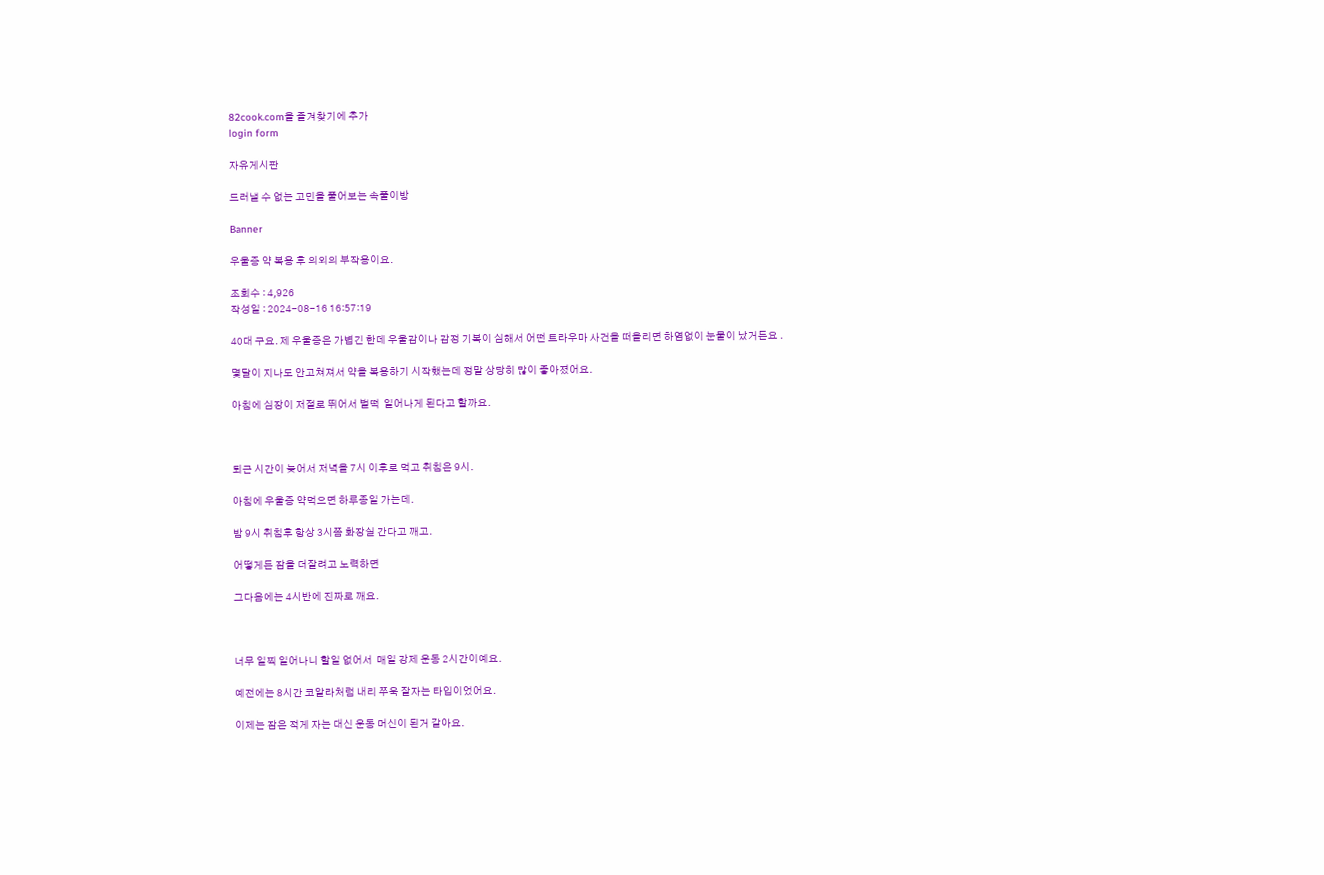82cook.com을 즐겨찾기에 추가
login form

자유게시판

드러낼 수 없는 고민을 풀어보는 속풀이방

Banner

우울증 약 복용 후 의외의 부작용이요.

조회수 : 4,926
작성일 : 2024-08-16 16:57:19

40대 구요. 제 우울증은 가볍긴 한데 우울감이나 감정 기복이 심해서 어떤 트라우마 사건을 떠올리면 하염없이 눈물이 났거든요 .

몇달이 지나도 안고쳐져서 약을 복용하기 시작했는데 정말 상당히 많이 좋아졌어요.

아침에 심장이 저절로 뛰어서 벌떡  일어나게 된다고 할까요.



퇴근 시간이 늦어서 저녁을 7시 이후로 먹고 취침은 9시.

아침에 우울증 약먹으면 하루종일 가는데.

밤 9시 취침후 항상 3시쯤 화장실 간다고 깨고.

어떻게든 잠을 더잘려고 노력하면

그다음에는 4시반에 진짜로 깨요.



너무 일찍 일어나니 할일 없어서  매일 강제 운동 2시간이예요.

예전에는 8시간 코알라처럼 내리 쭈욱 잘자는 타입이었어요.

이제는 잠은 적게 자는 대신 운동 머신이 된거 같아요.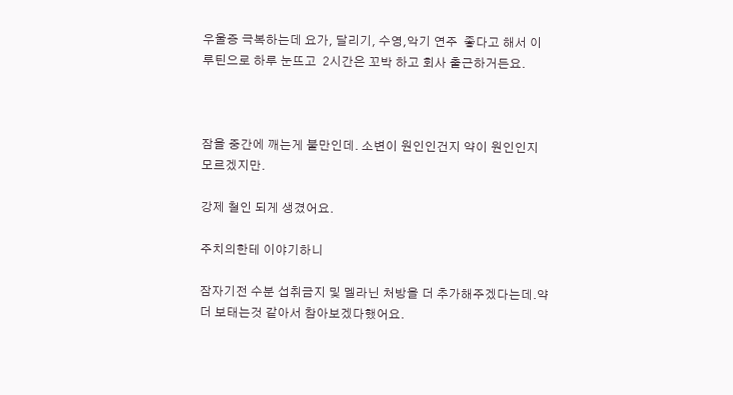우울증 극복하는데 요가, 달리기, 수영,악기 연주  좋다고 해서 이 루틴으로 하루 눈뜨고  2시간은 꼬박 하고 회사 출근하거든요.



잠을 중간에 깨는게 불만인데. 소변이 원인인건지 약이 원인인지 모르겠지만.

강제 철인 되게 생겼어요.

주치의한테 이야기하니

잠자기전 수분 섭취금지 및 멜라닌 처방을 더 추가해주겠다는데.약 더 보태는것 같아서 참아보겠다했어요.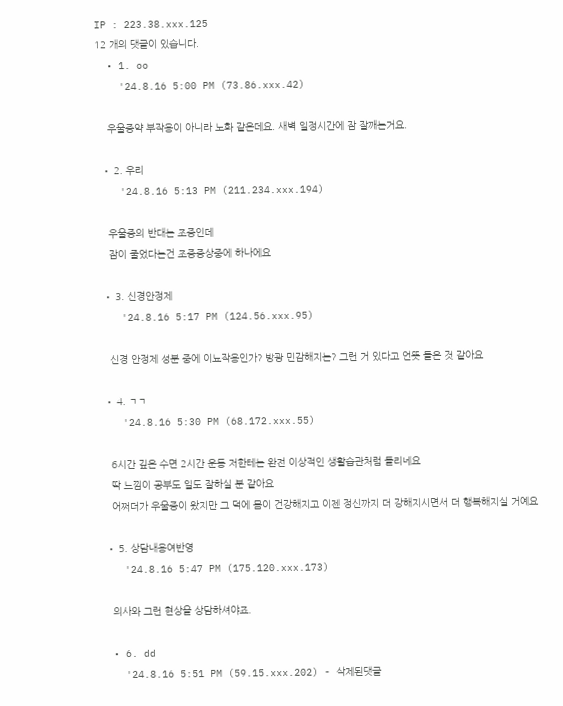IP : 223.38.xxx.125
12 개의 댓글이 있습니다.
  • 1. oo
    '24.8.16 5:00 PM (73.86.xxx.42)

    우울증약 부작용이 아니라 노화 같은데요. 새벽 일정시간에 잠 잘깨는거요.

  • 2. 우리
    '24.8.16 5:13 PM (211.234.xxx.194)

    우울증의 반대는 조증인데
    잠이 줄었다는건 조증증상중에 하나에요

  • 3. 신경안정제
    '24.8.16 5:17 PM (124.56.xxx.95)

    신경 안정제 성분 중에 이뇨작용인가? 방광 민감해지는? 그런 거 있다고 언뜻 들은 것 같아요

  • 4. ㄱㄱ
    '24.8.16 5:30 PM (68.172.xxx.55)

    6시간 깊은 수면 2시간 운동 저한테는 완전 이상적인 생활습관처럼 들리네요
    딱 느낌이 공부도 일도 잘하실 분 같아요
    어쩌더가 우울증이 왔지만 그 덕에 몸이 건강해지고 이젠 정신까지 더 강해지시면서 더 행복해지실 거예요

  • 5. 상담내용여반영
    '24.8.16 5:47 PM (175.120.xxx.173)

    의사와 그런 현상을 상담하셔야죠.

  • 6. dd
    '24.8.16 5:51 PM (59.15.xxx.202) - 삭제된댓글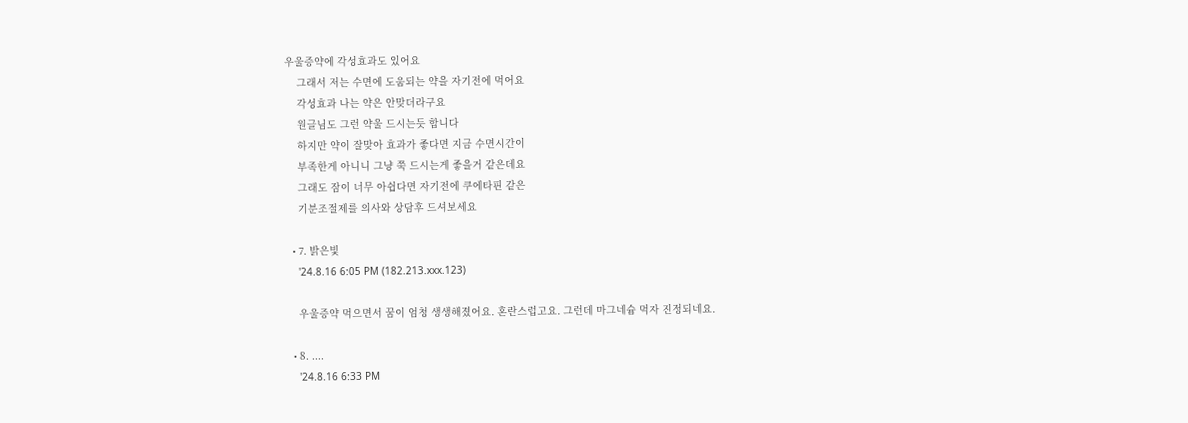우울증약에 각성효과도 있어요
    그래서 저는 수면에 도움되는 약을 자기전에 먹어요
    각성효과 나는 약은 안맞더라구요
    원글님도 그런 약울 드시는듯 합니다
    하지만 약이 잘맞아 효과가 좋다면 지금 수면시간이
    부족한게 아니니 그냥 쭉 드시는게 좋을거 같은데요
    그래도 잠이 너무 아쉽다면 자기전에 쿠에타핀 같은
    기분조절제를 의사와 상담후 드셔보세요

  • 7. 밝은빛
    '24.8.16 6:05 PM (182.213.xxx.123)

    우울증약 먹으면서 꿈이 엄청 생생해졌어요. 혼란스럽고요. 그런데 마그네슘 먹자 진정되네요.

  • 8. ....
    '24.8.16 6:33 PM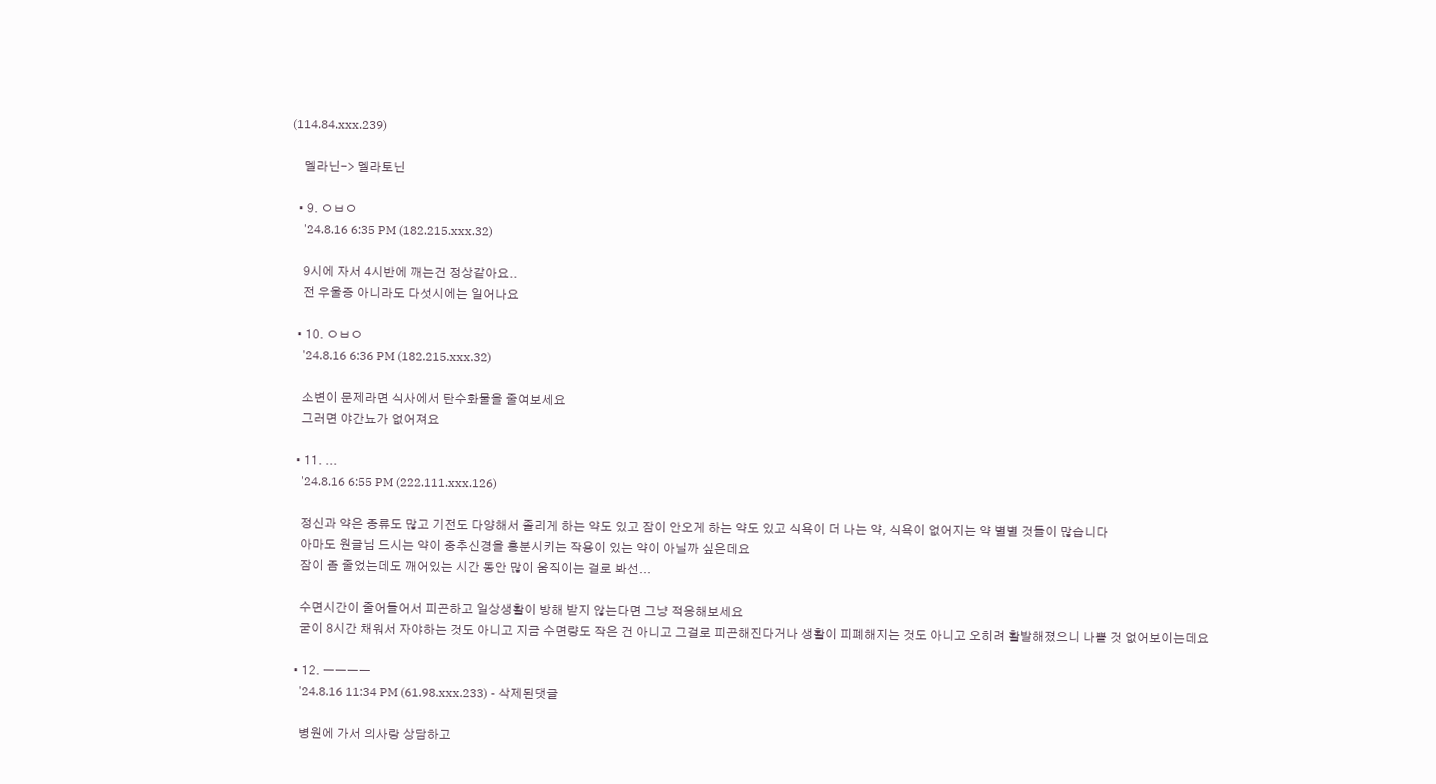(114.84.xxx.239)

    멜라닌-> 멜라토닌

  • 9. ㅇㅂㅇ
    '24.8.16 6:35 PM (182.215.xxx.32)

    9시에 자서 4시반에 깨는건 정상같아요..
    전 우울증 아니라도 다섯시에는 일어나요

  • 10. ㅇㅂㅇ
    '24.8.16 6:36 PM (182.215.xxx.32)

    소변이 문제라면 식사에서 탄수화물을 줄여보세요
    그러면 야간뇨가 없어져요

  • 11. ...
    '24.8.16 6:55 PM (222.111.xxx.126)

    정신과 약은 종류도 많고 기전도 다양해서 졸리게 하는 약도 있고 잠이 안오게 하는 약도 있고 식욕이 더 나는 약, 식욕이 없어지는 약 별별 것들이 많습니다
    아마도 원글님 드시는 약이 중추신경을 흥분시키는 작용이 있는 약이 아닐까 싶은데요
    잠이 좀 줄었는데도 깨어있는 시간 동안 많이 움직이는 걸로 봐선...

    수면시간이 줄어들어서 피곤하고 일상생활이 방해 받지 않는다면 그냥 적응해보세요
    굳이 8시간 채워서 자야하는 것도 아니고 지금 수면량도 작은 건 아니고 그걸로 피곤해진다거나 생활이 피폐해지는 것도 아니고 오히려 활발해졌으니 나쁠 것 없어보이는데요

  • 12. ㅡㅡㅡㅡ
    '24.8.16 11:34 PM (61.98.xxx.233) - 삭제된댓글

    병원에 가서 의사랑 상담하고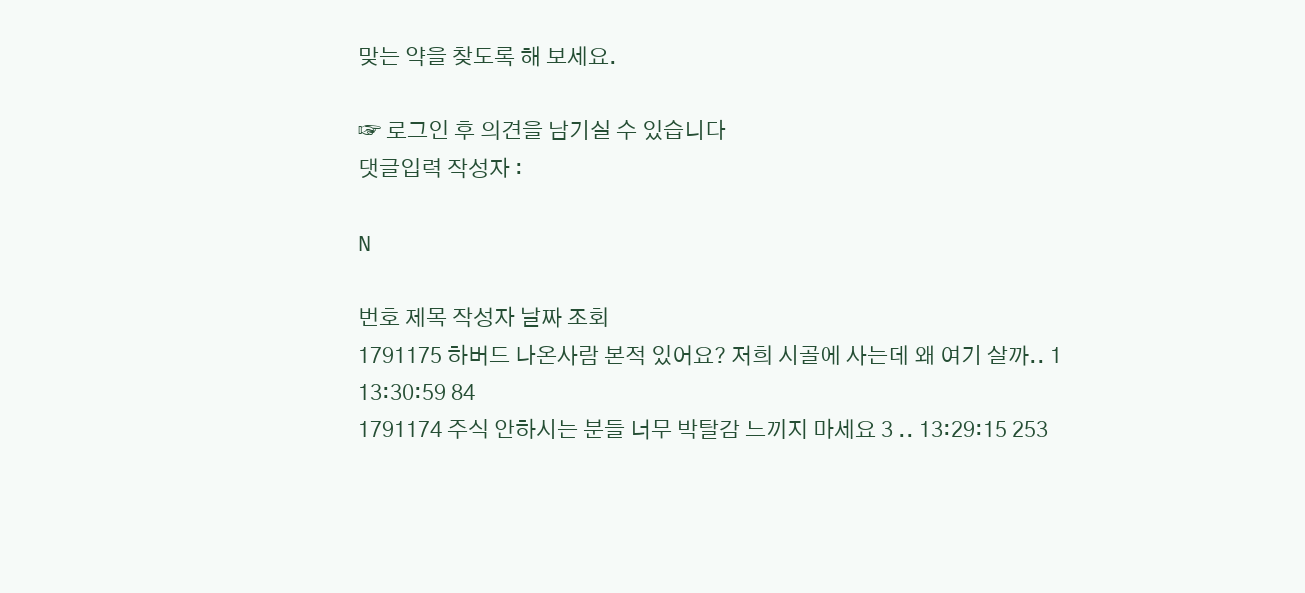맞는 약을 찾도록 해 보세요.

☞ 로그인 후 의견을 남기실 수 있습니다
댓글입력 작성자 :

N

번호 제목 작성자 날짜 조회
1791175 하버드 나온사람 본적 있어요? 저희 시골에 사는데 왜 여기 살까.. 1 13:30:59 84
1791174 주식 안하시는 분들 너무 박탈감 느끼지 마세요 3 .. 13:29:15 253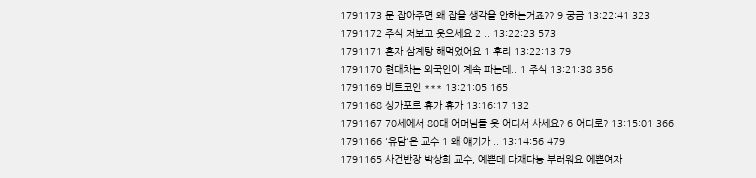1791173 문 잡아주면 왜 잡을 생각을 안하는거죠?? 9 궁금 13:22:41 323
1791172 주식 저보고 웃으세요 2 .. 13:22:23 573
1791171 혼자 삼계탕 해먹었어요 1 후리 13:22:13 79
1791170 현대차는 외국인이 계속 파는데.. 1 주식 13:21:38 356
1791169 비트코인 *** 13:21:05 165
1791168 싱가포르 휴가 휴가 13:16:17 132
1791167 70세에서 80대 어머님들 옷 어디서 사세요? 6 어디로? 13:15:01 366
1791166 '유담'은 교수 1 왜 얘기가 .. 13:14:56 479
1791165 사건반장 박상희 교수, 예쁜데 다재다능 부러워요 에쁜여자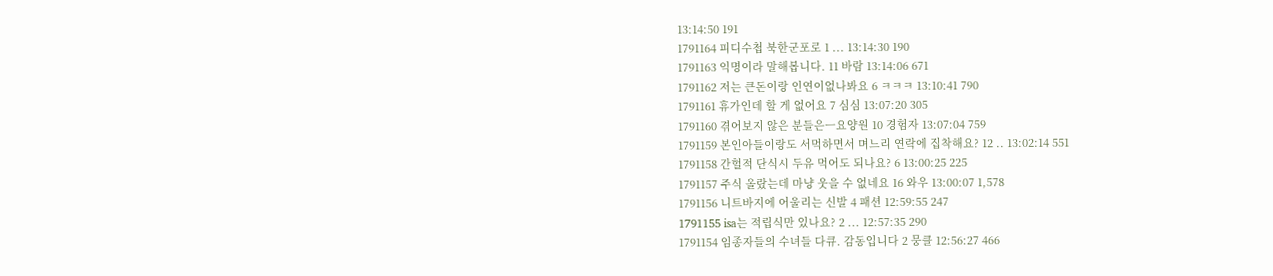13:14:50 191
1791164 피디수첩 북한군포로 1 ... 13:14:30 190
1791163 익명이라 말해봅니다. 11 바람 13:14:06 671
1791162 저는 큰돈이랑 인연이없나봐요 6 ㅋㅋㅋ 13:10:41 790
1791161 휴가인데 할 게 없어요 7 심심 13:07:20 305
1791160 겪어보지 않은 분들은ㅡ요양원 10 경험자 13:07:04 759
1791159 본인아들이랑도 서먹하면서 며느리 연락에 집착해요? 12 .. 13:02:14 551
1791158 간헐적 단식시 두유 먹어도 되나요? 6 13:00:25 225
1791157 주식 올랐는데 마냥 웃을 수 없네요 16 와우 13:00:07 1,578
1791156 니트바지에 어울리는 신발 4 패션 12:59:55 247
1791155 isa는 적립식만 있나요? 2 ... 12:57:35 290
1791154 임종자들의 수녀들 다큐. 감동입니다 2 뭉클 12:56:27 466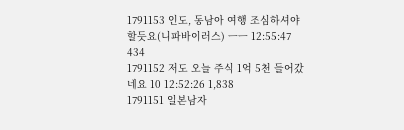1791153 인도, 동남아 여행 조심하셔야 할듯요(니파바이러스) ㅡㅡ 12:55:47 434
1791152 저도 오늘 주식 1억 5천 들어갔네요 10 12:52:26 1,838
1791151 일본남자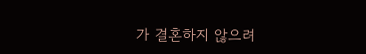가 결혼하지 않으려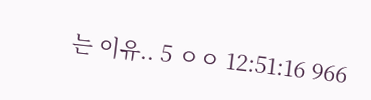는 이유.. 5 ㅇㅇ 12:51:16 966